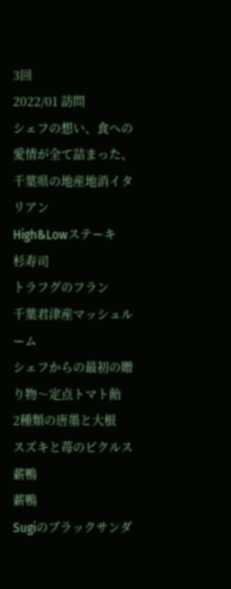3回
2022/01 訪問
シェフの想い、食への愛情が全て詰まった、千葉県の地産地消イタリアン
High&Lowステーキ
杉寿司
トラフグのフラン
千葉君津産マッシュルーム
シェフからの最初の贈り物〜定点トマト飴
2種類の唐墨と大根
スズキと苺のピクルス
薪鴨
薪鴨
Sugiのブラックサンダ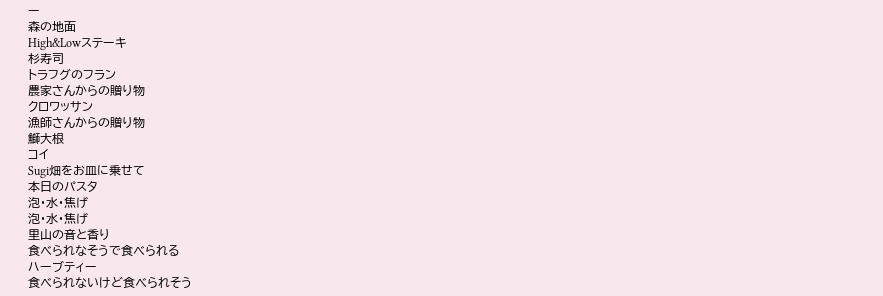ー
森の地面
High&Lowステーキ
杉寿司
トラフグのフラン
農家さんからの贈り物
クロワッサン
漁師さんからの贈り物
鰤大根
コイ
Sugi畑をお皿に乗せて
本日のパスタ
泡・水・焦げ
泡・水・焦げ
里山の音と香り
食べられなそうで食べられる
ハーブティー
食べられないけど食べられそう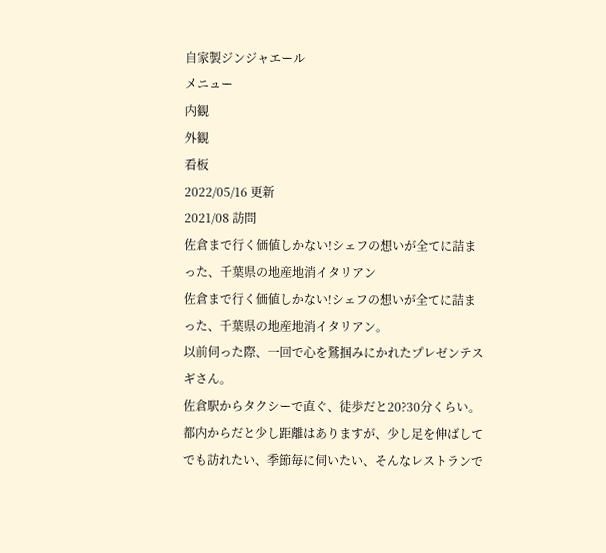自家製ジンジャエール
メニュー
内観
外観
看板
2022/05/16 更新
2021/08 訪問
佐倉まで行く価値しかない!シェフの想いが全てに詰まった、千葉県の地産地消イタリアン
佐倉まで行く価値しかない!シェフの想いが全てに詰まった、千葉県の地産地消イタリアン。
以前伺った際、一回で心を鷲掴みにかれたプレゼンテスギさん。
佐倉駅からタクシーで直ぐ、徒歩だと20?30分くらい。都内からだと少し距離はありますが、少し足を伸ばしてでも訪れたい、季節毎に伺いたい、そんなレストランで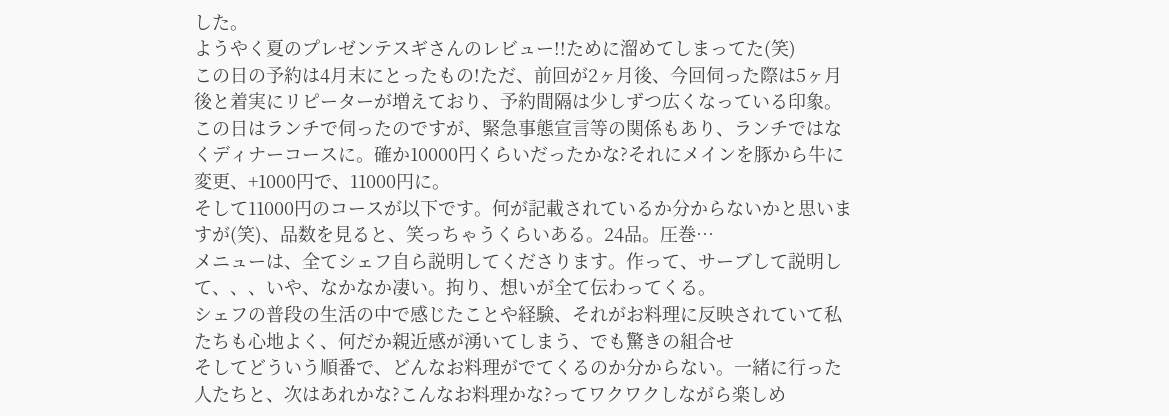した。
ようやく夏のプレゼンテスギさんのレビュー!!ために溜めてしまってた(笑)
この日の予約は4月末にとったもの!ただ、前回が2ヶ月後、今回伺った際は5ヶ月後と着実にリピーターが増えており、予約間隔は少しずつ広くなっている印象。
この日はランチで伺ったのですが、緊急事態宣言等の関係もあり、ランチではなくディナーコースに。確か10000円くらいだったかな?それにメインを豚から牛に変更、+1000円で、11000円に。
そして11000円のコースが以下です。何が記載されているか分からないかと思いますが(笑)、品数を見ると、笑っちゃうくらいある。24品。圧巻…
メニューは、全てシェフ自ら説明してくださります。作って、サーブして説明して、、、いや、なかなか凄い。拘り、想いが全て伝わってくる。
シェフの普段の生活の中で感じたことや経験、それがお料理に反映されていて私たちも心地よく、何だか親近感が湧いてしまう、でも驚きの組合せ
そしてどういう順番で、どんなお料理がでてくるのか分からない。一緒に行った人たちと、次はあれかな?こんなお料理かな?ってワクワクしながら楽しめ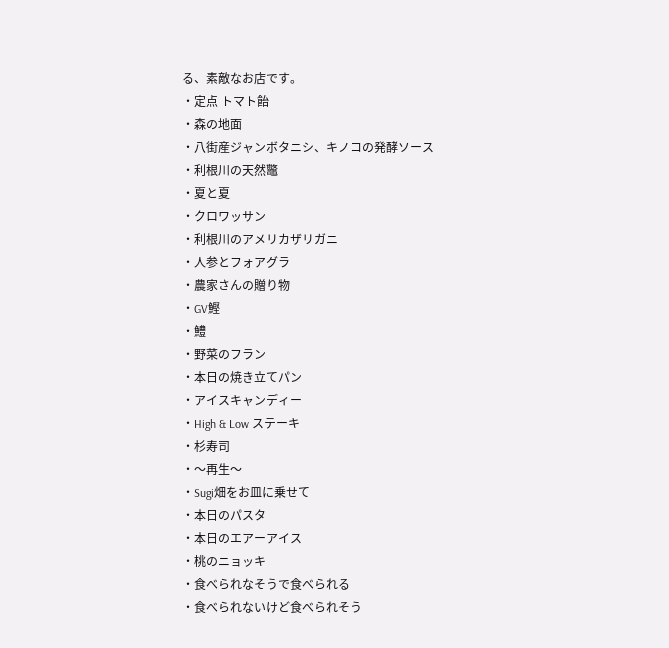る、素敵なお店です。
・定点 トマト飴
・森の地面
・八街産ジャンボタニシ、キノコの発酵ソース
・利根川の天然鼈
・夏と夏
・クロワッサン
・利根川のアメリカザリガニ
・人参とフォアグラ
・農家さんの贈り物
・GV鰹
・鱧
・野菜のフラン
・本日の焼き立てパン
・アイスキャンディー
・High & Low ステーキ
・杉寿司
・〜再生〜
・Sugi畑をお皿に乗せて
・本日のパスタ
・本日のエアーアイス
・桃のニョッキ
・食べられなそうで食べられる
・食べられないけど食べられそう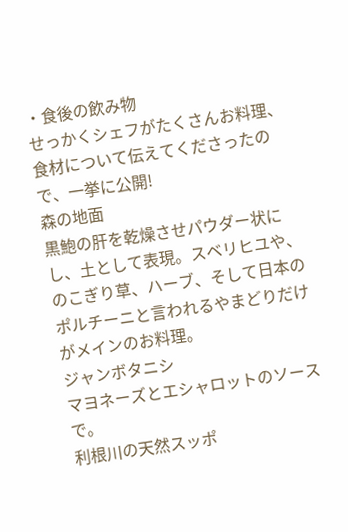・食後の飲み物
せっかくシェフがたくさんお料理、食材について伝えてくださったので、一挙に公開!
森の地面
黒鮑の肝を乾燥させパウダー状にし、土として表現。スベリヒユや、のこぎり草、ハーブ、そして日本のポルチーニと言われるやまどりだけがメインのお料理。
ジャンボタニシ
マヨネーズとエシャロットのソースで。
利根川の天然スッポ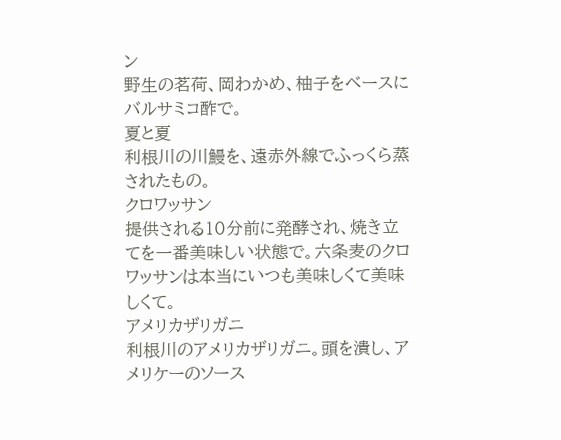ン
野生の茗荷、岡わかめ、柚子をベースにバルサミコ酢で。
夏と夏
利根川の川鰻を、遠赤外線でふっくら蒸されたもの。
クロワッサン
提供される10分前に発酵され、焼き立てを一番美味しい状態で。六条麦のクロワッサンは本当にいつも美味しくて美味しくて。
アメリカザリガニ
利根川のアメリカザリガニ。頭を潰し、アメリケーのソース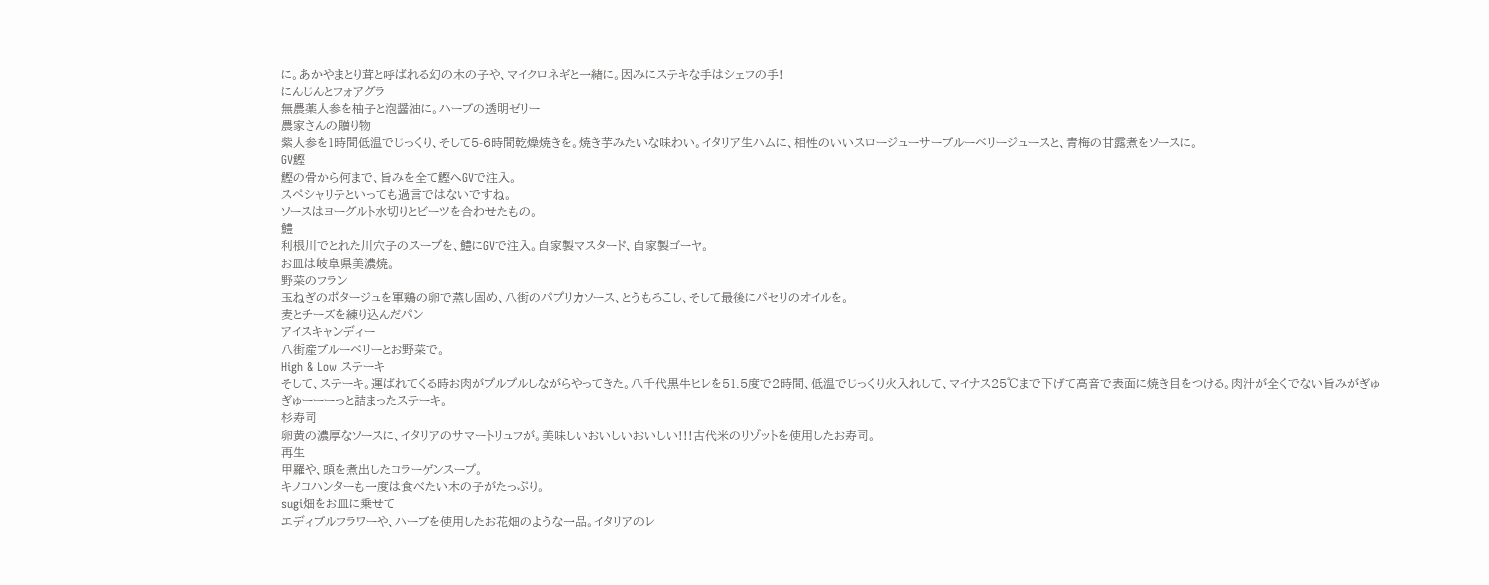に。あかやまとり茸と呼ばれる幻の木の子や、マイクロネギと一緒に。因みにステキな手はシェフの手!
にんじんとフォアグラ
無農薬人参を柚子と泡醤油に。ハーブの透明ゼリー
農家さんの贈り物
紫人参を1時間低温でじっくり、そして5-6時間乾燥焼きを。焼き芋みたいな味わい。イタリア生ハムに、相性のいいスロージューサーブルーベリージュースと、青梅の甘露煮をソースに。
GV鰹
鰹の骨から何まで、旨みを全て鰹へGVで注入。
スペシャリテといっても過言ではないですね。
ソースはヨーグルト水切りとビーツを合わせたもの。
鱧
利根川でとれた川穴子のスープを、鱧にGVで注入。自家製マスタード、自家製ゴーヤ。
お皿は岐阜県美濃焼。
野菜のフラン
玉ねぎのポタージュを軍鶏の卵で蒸し固め、八街のパプリカソース、とうもろこし、そして最後にパセリのオイルを。
麦とチーズを練り込んだパン
アイスキャンディー
八街産ブルーベリーとお野菜で。
High & Low ステーキ
そして、ステーキ。運ばれてくる時お肉がプルプルしながらやってきた。八千代黒牛ヒレを51.5度で2時間、低温でじっくり火入れして、マイナス25℃まで下げて高音で表面に焼き目をつける。肉汁が全くでない旨みがぎゅぎゅーーーっと詰まったステーキ。
杉寿司
卵黄の濃厚なソースに、イタリアのサマートリュフが。美味しいおいしいおいしい!!!古代米のリゾットを使用したお寿司。
再生
甲羅や、頭を煮出したコラーゲンスープ。
キノコハンターも一度は食べたい木の子がたっぷり。
sugi畑をお皿に乗せて
エディブルフラワーや、ハーブを使用したお花畑のような一品。イタリアのレ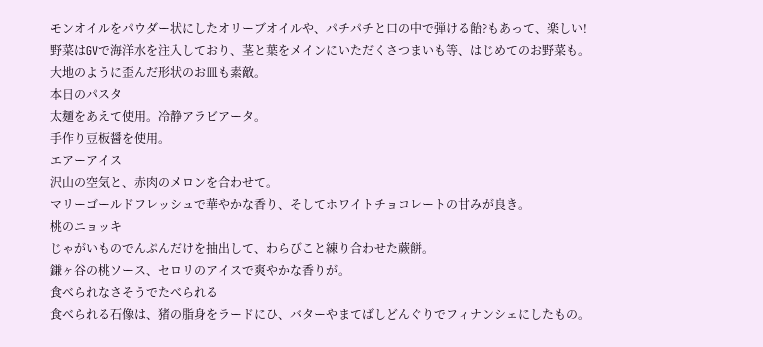モンオイルをパウダー状にしたオリーブオイルや、パチパチと口の中で弾ける飴?もあって、楽しい!
野菜はGVで海洋水を注入しており、茎と葉をメインにいただくさつまいも等、はじめてのお野菜も。
大地のように歪んだ形状のお皿も素敵。
本日のパスタ
太麺をあえて使用。冷静アラビアータ。
手作り豆板醤を使用。
エアーアイス
沢山の空気と、赤肉のメロンを合わせて。
マリーゴールドフレッシュで華やかな香り、そしてホワイトチョコレートの甘みが良き。
桃のニョッキ
じゃがいものでんぷんだけを抽出して、わらびこと練り合わせた蕨餅。
鎌ヶ谷の桃ソース、セロリのアイスで爽やかな香りが。
食べられなさそうでたべられる
食べられる石像は、猪の脂身をラードにひ、バターやまてばしどんぐりでフィナンシェにしたもの。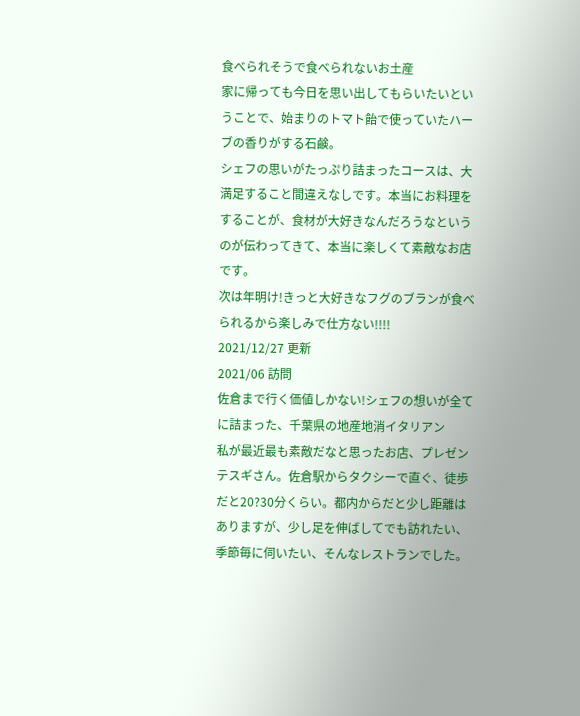食べられそうで食べられないお土産
家に帰っても今日を思い出してもらいたいということで、始まりのトマト飴で使っていたハーブの香りがする石鹸。
シェフの思いがたっぷり詰まったコースは、大満足すること間違えなしです。本当にお料理をすることが、食材が大好きなんだろうなというのが伝わってきて、本当に楽しくて素敵なお店です。
次は年明け!きっと大好きなフグのブランが食べられるから楽しみで仕方ない!!!!
2021/12/27 更新
2021/06 訪問
佐倉まで行く価値しかない!シェフの想いが全てに詰まった、千葉県の地産地消イタリアン
私が最近最も素敵だなと思ったお店、プレゼンテスギさん。佐倉駅からタクシーで直ぐ、徒歩だと20?30分くらい。都内からだと少し距離はありますが、少し足を伸ばしてでも訪れたい、季節毎に伺いたい、そんなレストランでした。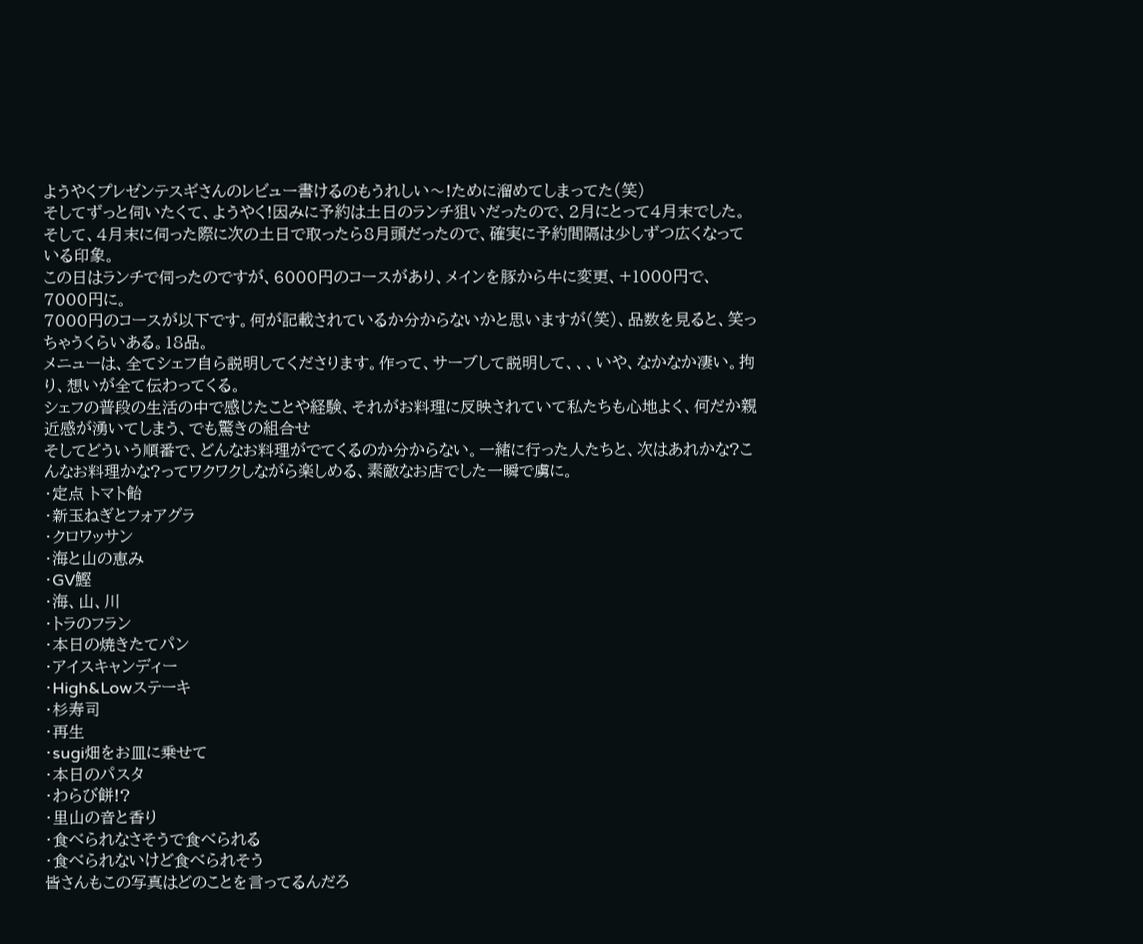ようやくプレゼンテスギさんのレビュー書けるのもうれしい〜!ために溜めてしまってた(笑)
そしてずっと伺いたくて、ようやく!因みに予約は土日のランチ狙いだったので、2月にとって4月末でした。そして、4月末に伺った際に次の土日で取ったら8月頭だったので、確実に予約間隔は少しずつ広くなっている印象。
この日はランチで伺ったのですが、6000円のコースがあり、メインを豚から牛に変更、+1000円で、7000円に。
7000円のコースが以下です。何が記載されているか分からないかと思いますが(笑)、品数を見ると、笑っちゃうくらいある。18品。
メニューは、全てシェフ自ら説明してくださります。作って、サーブして説明して、、、いや、なかなか凄い。拘り、想いが全て伝わってくる。
シェフの普段の生活の中で感じたことや経験、それがお料理に反映されていて私たちも心地よく、何だか親近感が湧いてしまう、でも驚きの組合せ
そしてどういう順番で、どんなお料理がでてくるのか分からない。一緒に行った人たちと、次はあれかな?こんなお料理かな?ってワクワクしながら楽しめる、素敵なお店でした一瞬で虜に。
・定点 トマト飴
・新玉ねぎとフォアグラ
・クロワッサン
・海と山の恵み
・GV鰹
・海、山、川
・トラのフラン
・本日の焼きたてパン
・アイスキャンディー
・High&Lowステーキ
・杉寿司
・再生
・sugi畑をお皿に乗せて
・本日のパスタ
・わらび餅!?
・里山の音と香り
・食べられなさそうで食べられる
・食べられないけど食べられそう
皆さんもこの写真はどのことを言ってるんだろ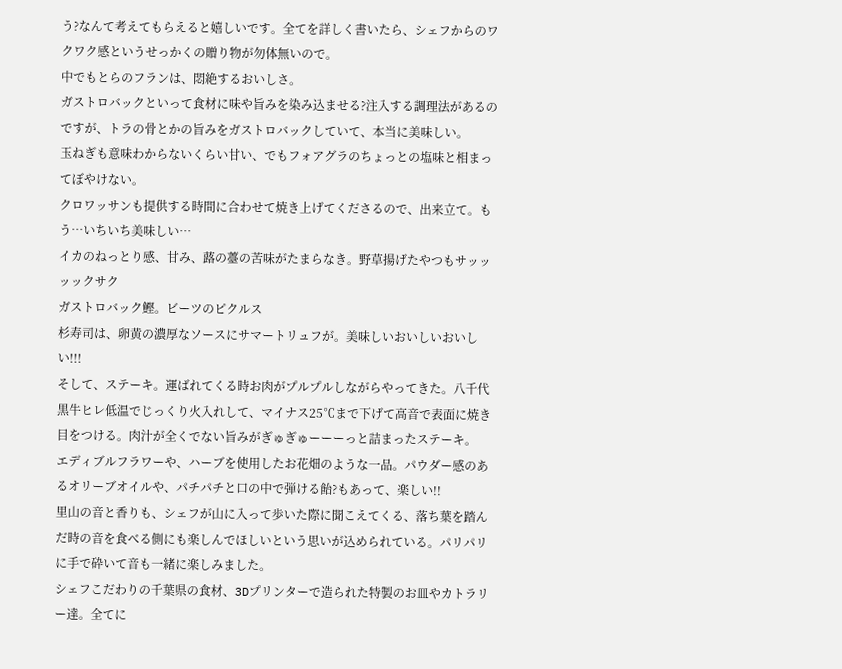う?なんて考えてもらえると嬉しいです。全てを詳しく書いたら、シェフからのワクワク感というせっかくの贈り物が勿体無いので。
中でもとらのフランは、悶絶するおいしさ。
ガストロバックといって食材に味や旨みを染み込ませる?注入する調理法があるのですが、トラの骨とかの旨みをガストロバックしていて、本当に美味しい。
玉ねぎも意味わからないくらい甘い、でもフォアグラのちょっとの塩味と相まってぼやけない。
クロワッサンも提供する時間に合わせて焼き上げてくださるので、出来立て。もう…いちいち美味しい…
イカのねっとり感、甘み、蕗の薹の苦味がたまらなき。野草揚げたやつもサッッッックサク
ガストロバック鰹。ビーツのピクルス
杉寿司は、卵黄の濃厚なソースにサマートリュフが。美味しいおいしいおいしい!!!
そして、ステーキ。運ばれてくる時お肉がプルプルしながらやってきた。八千代黒牛ヒレ低温でじっくり火入れして、マイナス25℃まで下げて高音で表面に焼き目をつける。肉汁が全くでない旨みがぎゅぎゅーーーっと詰まったステーキ。
エディブルフラワーや、ハーブを使用したお花畑のような一品。パウダー感のあるオリーブオイルや、パチパチと口の中で弾ける飴?もあって、楽しい!!
里山の音と香りも、シェフが山に入って歩いた際に聞こえてくる、落ち葉を踏んだ時の音を食べる側にも楽しんでほしいという思いが込められている。パリパリに手で砕いて音も一緒に楽しみました。
シェフこだわりの千葉県の食材、3Dプリンターで造られた特製のお皿やカトラリー達。全てに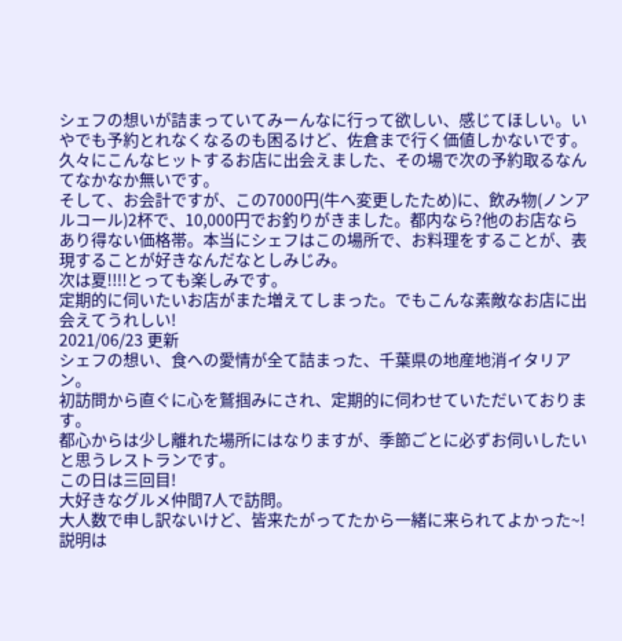シェフの想いが詰まっていてみーんなに行って欲しい、感じてほしい。いやでも予約とれなくなるのも困るけど、佐倉まで行く価値しかないです。
久々にこんなヒットするお店に出会えました、その場で次の予約取るなんてなかなか無いです。
そして、お会計ですが、この7000円(牛へ変更したため)に、飲み物(ノンアルコール)2杯で、10,000円でお釣りがきました。都内なら?他のお店ならあり得ない価格帯。本当にシェフはこの場所で、お料理をすることが、表現することが好きなんだなとしみじみ。
次は夏!!!!とっても楽しみです。
定期的に伺いたいお店がまた増えてしまった。でもこんな素敵なお店に出会えてうれしい!
2021/06/23 更新
シェフの想い、食への愛情が全て詰まった、千葉県の地産地消イタリアン。
初訪問から直ぐに心を鷲掴みにされ、定期的に伺わせていただいております。
都心からは少し離れた場所にはなりますが、季節ごとに必ずお伺いしたいと思うレストランです。
この日は三回目!
大好きなグルメ仲間7人で訪問。
大人数で申し訳ないけど、皆来たがってたから一緒に来られてよかった~!
説明は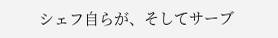シェフ自らが、そしてサーブ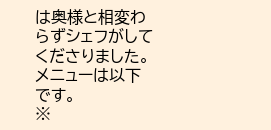は奥様と相変わらずシェフがしてくださりました。
メニューは以下です。
※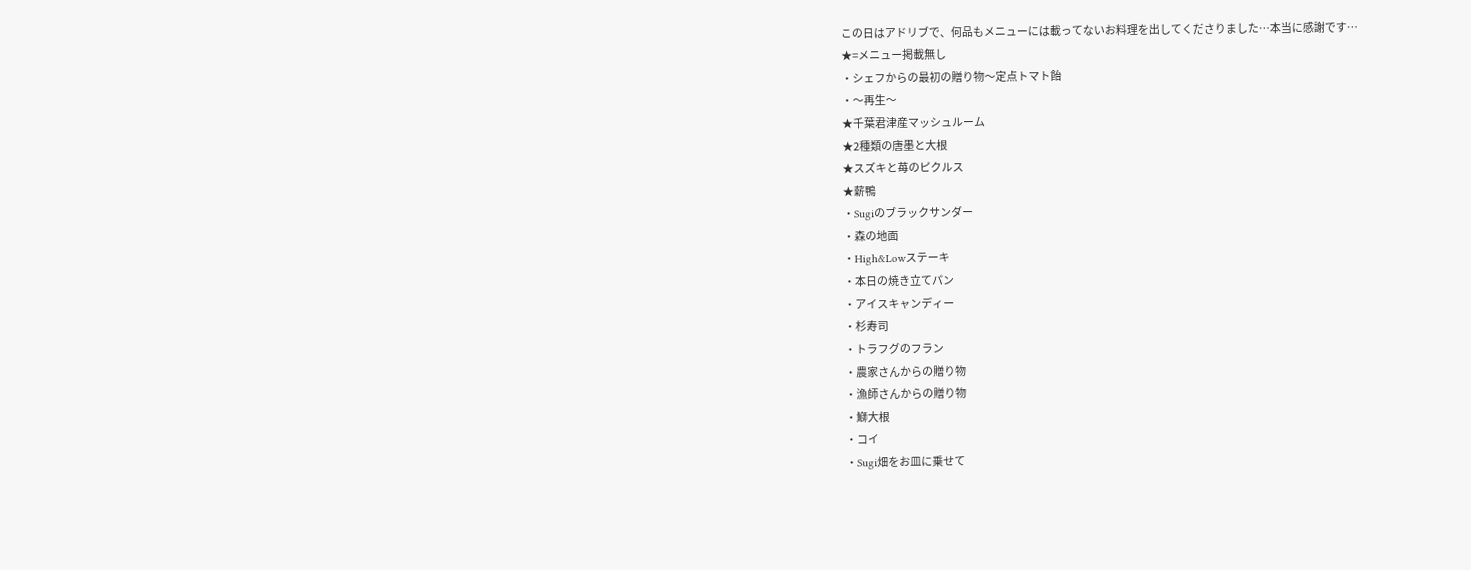この日はアドリブで、何品もメニューには載ってないお料理を出してくださりました…本当に感謝です…
★=メニュー掲載無し
・シェフからの最初の贈り物〜定点トマト飴
・〜再生〜
★千葉君津産マッシュルーム
★2種類の唐墨と大根
★スズキと苺のピクルス
★薪鴨
・Sugiのブラックサンダー
・森の地面
・High&Lowステーキ
・本日の焼き立てパン
・アイスキャンディー
・杉寿司
・トラフグのフラン
・農家さんからの贈り物
・漁師さんからの贈り物
・鰤大根
・コイ
・Sugi畑をお皿に乗せて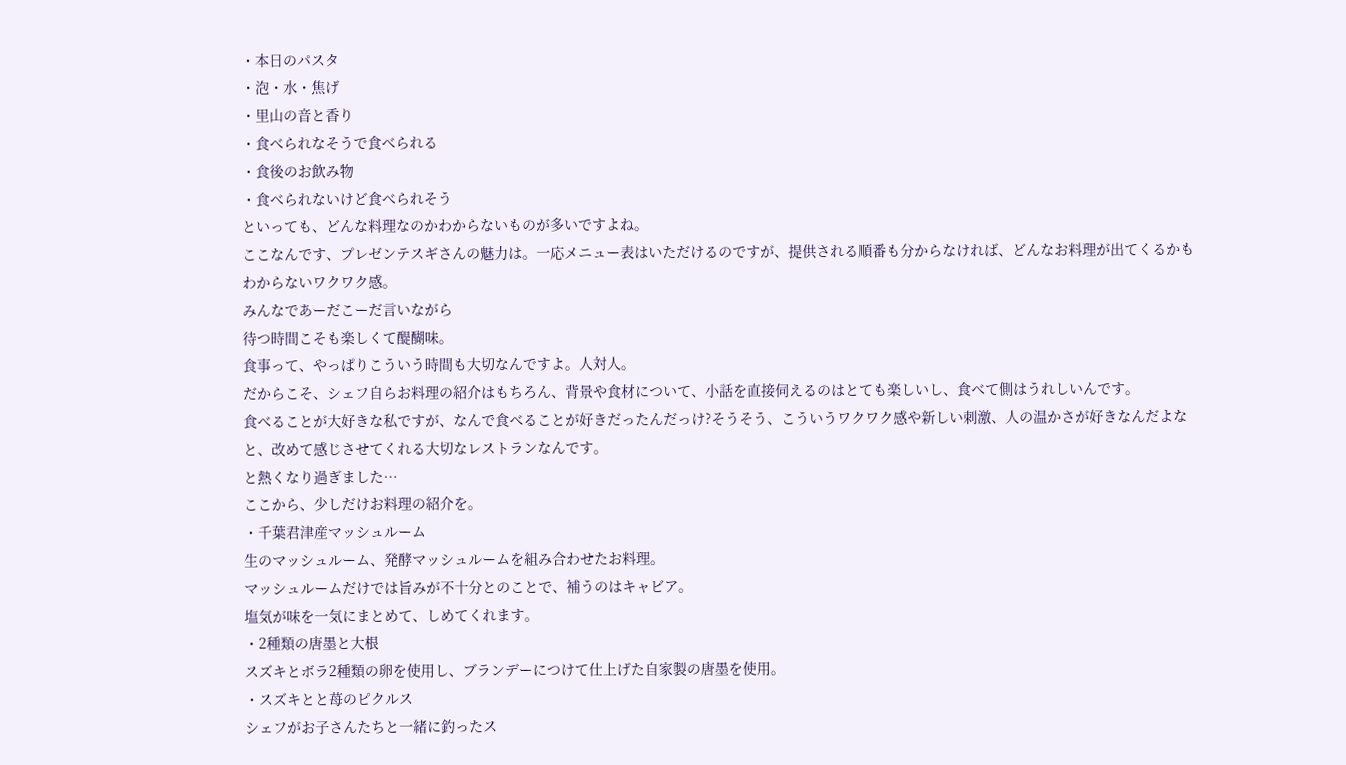・本日のパスタ
・泡・水・焦げ
・里山の音と香り
・食べられなそうで食べられる
・食後のお飲み物
・食べられないけど食べられそう
といっても、どんな料理なのかわからないものが多いですよね。
ここなんです、プレゼンテスギさんの魅力は。一応メニュー表はいただけるのですが、提供される順番も分からなければ、どんなお料理が出てくるかもわからないワクワク感。
みんなであーだこーだ言いながら
待つ時間こそも楽しくて醍醐味。
食事って、やっぱりこういう時間も大切なんですよ。人対人。
だからこそ、シェフ自らお料理の紹介はもちろん、背景や食材について、小話を直接伺えるのはとても楽しいし、食べて側はうれしいんです。
食べることが大好きな私ですが、なんで食べることが好きだったんだっけ?そうそう、こういうワクワク感や新しい刺激、人の温かさが好きなんだよなと、改めて感じさせてくれる大切なレストランなんです。
と熱くなり過ぎました…
ここから、少しだけお料理の紹介を。
・千葉君津産マッシュルーム
生のマッシュルーム、発酵マッシュルームを組み合わせたお料理。
マッシュルームだけでは旨みが不十分とのことで、補うのはキャビア。
塩気が味を一気にまとめて、しめてくれます。
・2種類の唐墨と大根
スズキとボラ2種類の卵を使用し、ブランデーにつけて仕上げた自家製の唐墨を使用。
・スズキとと苺のピクルス
シェフがお子さんたちと一緒に釣ったス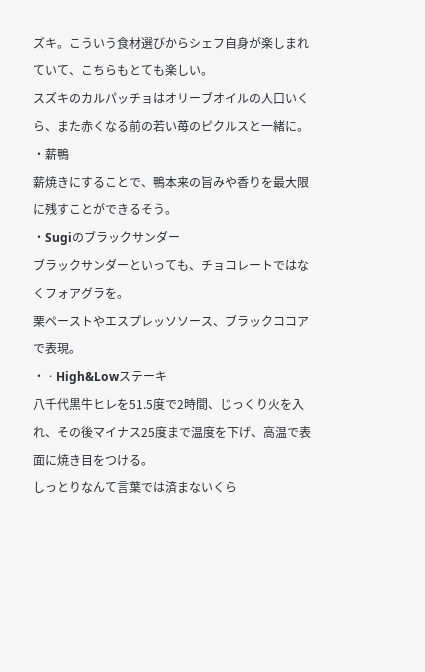ズキ。こういう食材選びからシェフ自身が楽しまれていて、こちらもとても楽しい。
スズキのカルパッチョはオリーブオイルの人口いくら、また赤くなる前の若い苺のピクルスと一緒に。
・薪鴨
薪焼きにすることで、鴨本来の旨みや香りを最大限に残すことができるそう。
・Sugiのブラックサンダー
ブラックサンダーといっても、チョコレートではなくフォアグラを。
栗ペーストやエスプレッソソース、ブラックココアで表現。
・ㆍHigh&Lowステーキ
八千代黒牛ヒレを51.5度で2時間、じっくり火を入れ、その後マイナス25度まで温度を下げ、高温で表面に焼き目をつける。
しっとりなんて言葉では済まないくら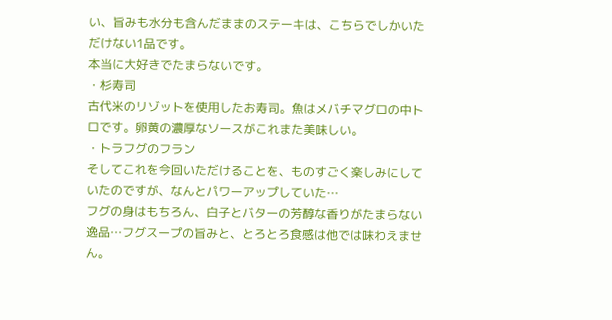い、旨みも水分も含んだままのステーキは、こちらでしかいただけない1品です。
本当に大好きでたまらないです。
・杉寿司
古代米のリゾットを使用したお寿司。魚はメバチマグロの中トロです。卵黄の濃厚なソースがこれまた美味しい。
・トラフグのフラン
そしてこれを今回いただけることを、ものすごく楽しみにしていたのですが、なんとパワーアップしていた…
フグの身はもちろん、白子とバターの芳醇な香りがたまらない逸品…フグスープの旨みと、とろとろ食感は他では味わえません。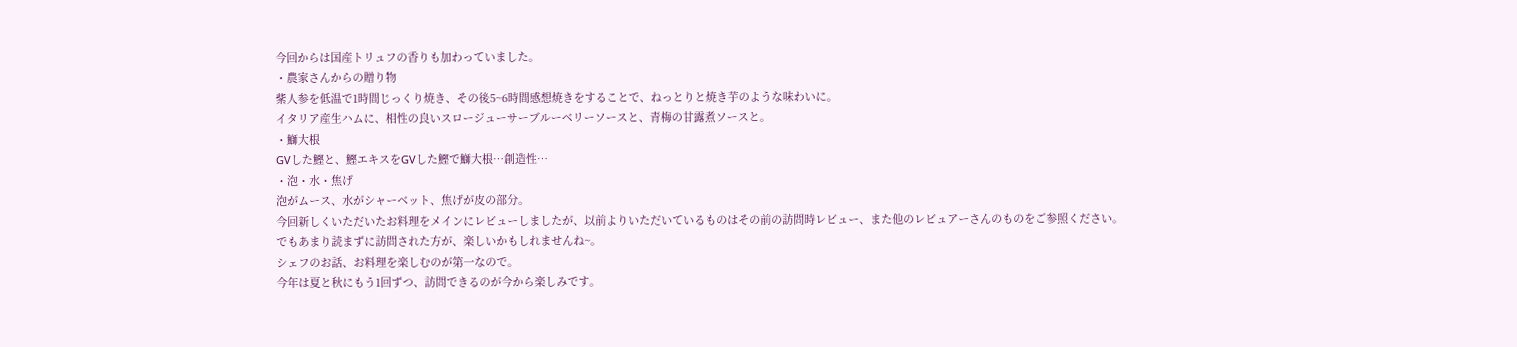今回からは国産トリュフの香りも加わっていました。
・農家さんからの贈り物
紫人参を低温で1時間じっくり焼き、その後5~6時間感想焼きをすることで、ねっとりと焼き芋のような味わいに。
イタリア産生ハムに、相性の良いスロージューサーブルーベリーソースと、青梅の甘露煮ソースと。
・鰤大根
GVした鰹と、鰹エキスをGVした鰹で鰤大根…創造性…
・泡・水・焦げ
泡がムース、水がシャーベット、焦げが皮の部分。
今回新しくいただいたお料理をメインにレビューしましたが、以前よりいただいているものはその前の訪問時レビュー、また他のレビュアーさんのものをご参照ください。
でもあまり読まずに訪問された方が、楽しいかもしれませんね~。
シェフのお話、お料理を楽しむのが第一なので。
今年は夏と秋にもう1回ずつ、訪問できるのが今から楽しみです。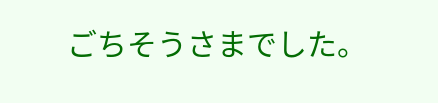ごちそうさまでした。